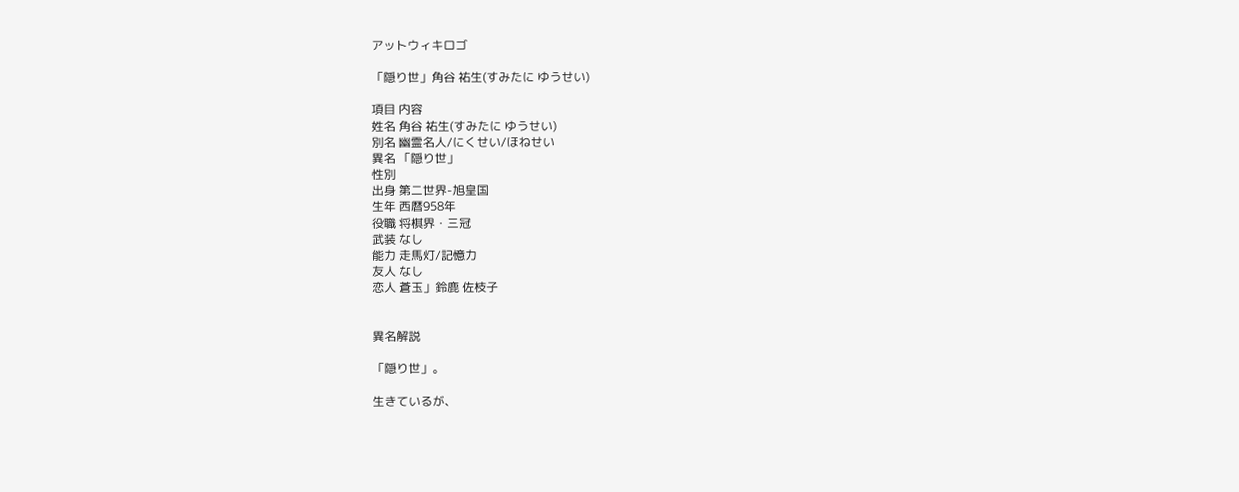アットウィキロゴ

「隠り世」角谷 祐生(すみたに ゆうせい)

項目 内容
姓名 角谷 祐生(すみたに ゆうせい)
別名 幽霊名人/にくせい/ほねせい
異名 「隠り世」
性別
出身 第二世界-旭皇国
生年 西暦958年
役職 将棋界・三冠
武装 なし
能力 走馬灯/記憶力
友人 なし
恋人 蒼玉」鈴鹿 佐枝子


異名解説

「隠り世」。

生きているが、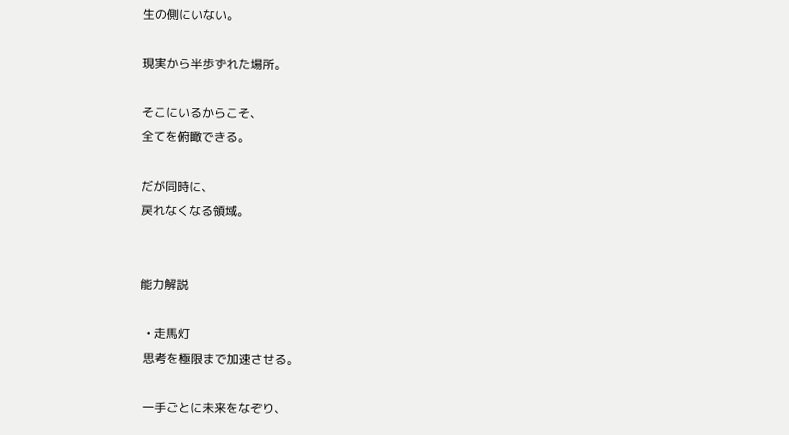生の側にいない。

現実から半歩ずれた場所。

そこにいるからこそ、
全てを俯瞰できる。

だが同時に、
戻れなくなる領域。


能力解説

  • 走馬灯
 思考を極限まで加速させる。

 一手ごとに未来をなぞり、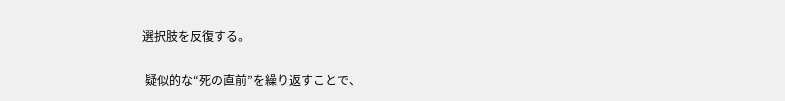選択肢を反復する。

 疑似的な“死の直前”を繰り返すことで、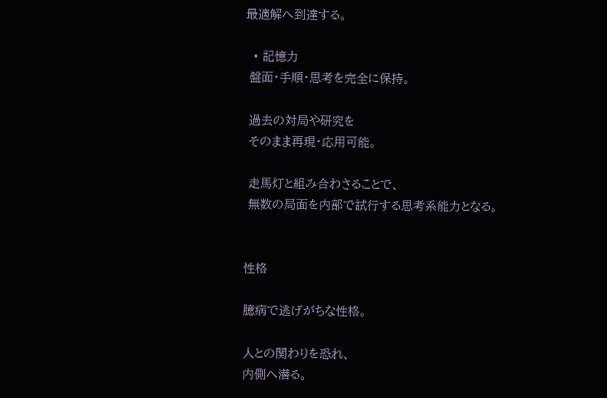最適解へ到達する。

  • 記憶力
 盤面・手順・思考を完全に保持。

 過去の対局や研究を
 そのまま再現・応用可能。

 走馬灯と組み合わさることで、
 無数の局面を内部で試行する思考系能力となる。


性格

臆病で逃げがちな性格。

人との関わりを恐れ、
内側へ潜る。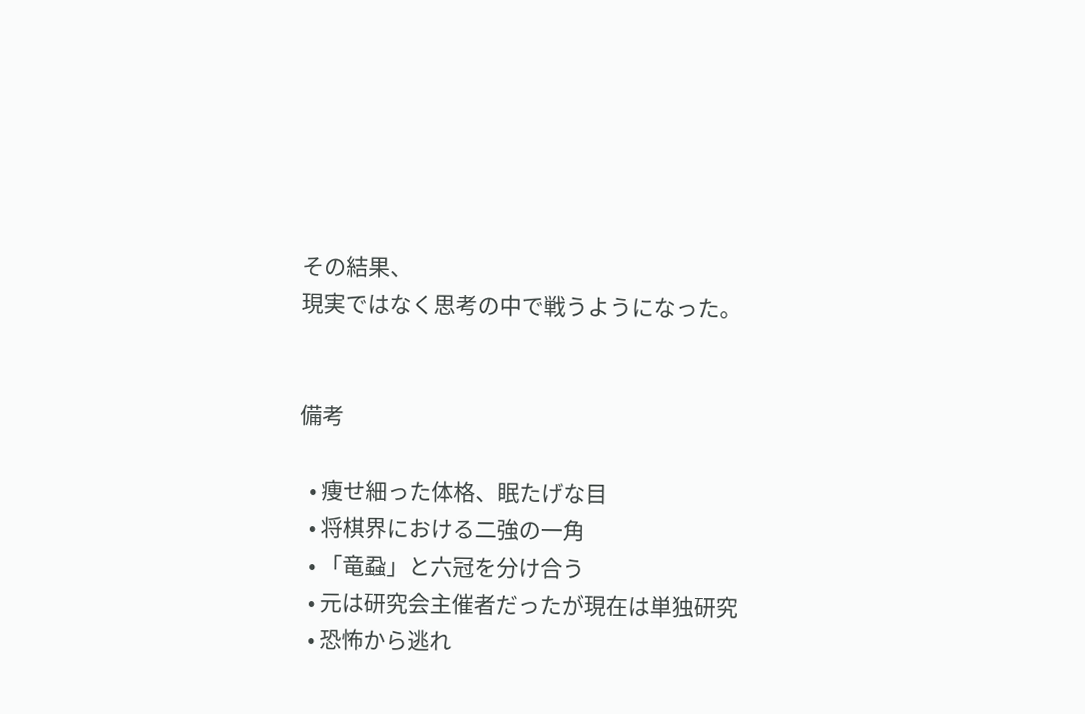その結果、
現実ではなく思考の中で戦うようになった。


備考

  • 痩せ細った体格、眠たげな目
  • 将棋界における二強の一角
  • 「竜蝨」と六冠を分け合う
  • 元は研究会主催者だったが現在は単独研究
  • 恐怖から逃れ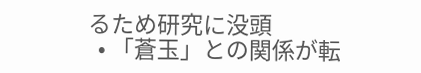るため研究に没頭
  • 「蒼玉」との関係が転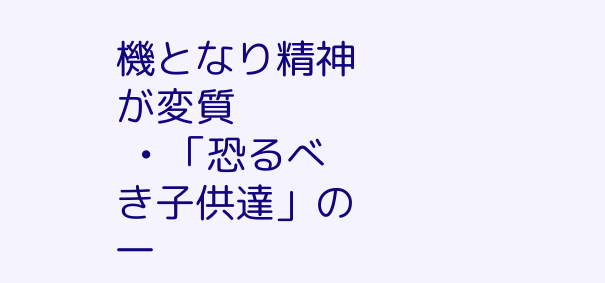機となり精神が変質
  • 「恐るべき子供達」の一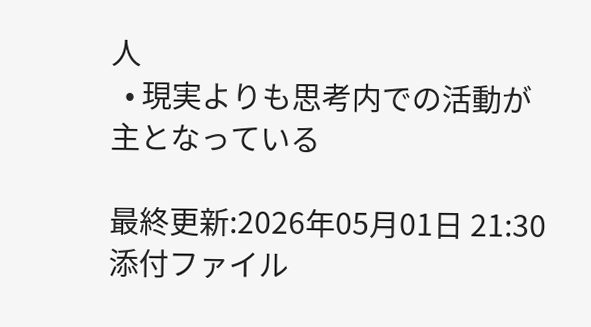人
  • 現実よりも思考内での活動が主となっている

最終更新:2026年05月01日 21:30
添付ファイル